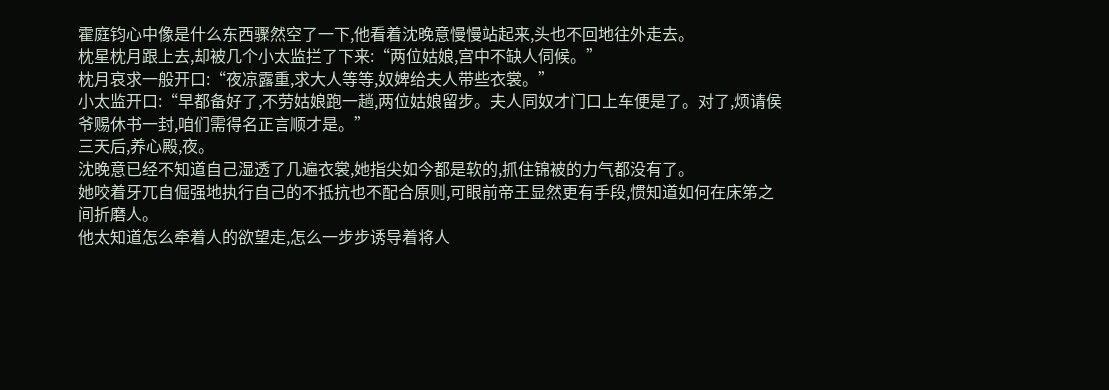霍庭钧心中像是什么东西骤然空了一下,他看着沈晚意慢慢站起来,头也不回地往外走去。
枕星枕月跟上去,却被几个小太监拦了下来:“两位姑娘,宫中不缺人伺候。”
枕月哀求一般开口:“夜凉露重,求大人等等,奴婢给夫人带些衣裳。”
小太监开口:“早都备好了,不劳姑娘跑一趟,两位姑娘留步。夫人同奴才门口上车便是了。对了,烦请侯爷赐休书一封,咱们需得名正言顺才是。”
三天后,养心殿,夜。
沈晚意已经不知道自己湿透了几遍衣裳,她指尖如今都是软的,抓住锦被的力气都没有了。
她咬着牙兀自倔强地执行自己的不抵抗也不配合原则,可眼前帝王显然更有手段,惯知道如何在床笫之间折磨人。
他太知道怎么牵着人的欲望走,怎么一步步诱导着将人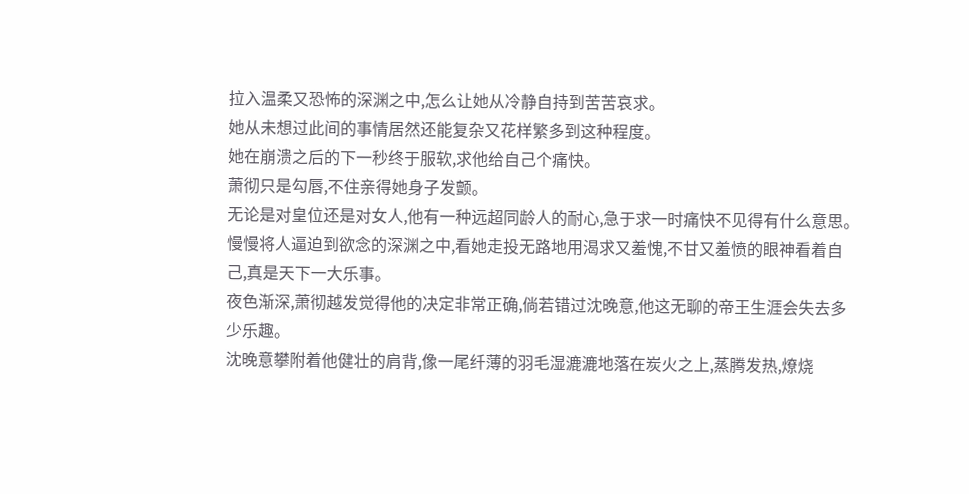拉入温柔又恐怖的深渊之中,怎么让她从冷静自持到苦苦哀求。
她从未想过此间的事情居然还能复杂又花样繁多到这种程度。
她在崩溃之后的下一秒终于服软,求他给自己个痛快。
萧彻只是勾唇,不住亲得她身子发颤。
无论是对皇位还是对女人,他有一种远超同龄人的耐心,急于求一时痛快不见得有什么意思。
慢慢将人逼迫到欲念的深渊之中,看她走投无路地用渴求又羞愧,不甘又羞愤的眼神看着自己,真是天下一大乐事。
夜色渐深,萧彻越发觉得他的决定非常正确,倘若错过沈晚意,他这无聊的帝王生涯会失去多少乐趣。
沈晚意攀附着他健壮的肩背,像一尾纤薄的羽毛湿漉漉地落在炭火之上,蒸腾发热,燎烧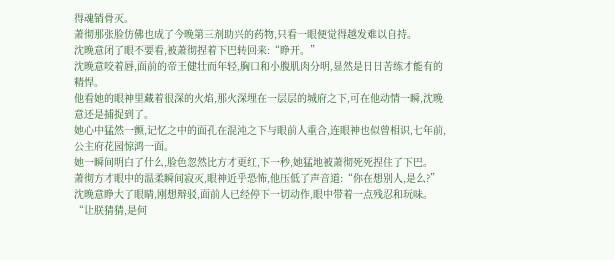得魂销骨灭。
萧彻那张脸仿佛也成了今晚第三剂助兴的药物,只看一眼便觉得越发难以自持。
沈晚意闭了眼不要看,被萧彻捏着下巴转回来:“睁开。”
沈晚意咬着唇,面前的帝王健壮而年轻,胸口和小腹肌肉分明,显然是日日苦练才能有的精悍。
他看她的眼神里藏着很深的火焰,那火深埋在一层层的城府之下,可在他动情一瞬,沈晚意还是捕捉到了。
她心中猛然一颤,记忆之中的面孔在混沌之下与眼前人重合,连眼神也似曾相识,七年前,公主府花园惊鸿一面。
她一瞬间明白了什么,脸色忽然比方才更红,下一秒,她猛地被萧彻死死捏住了下巴。
萧彻方才眼中的温柔瞬间寂灭,眼神近乎恐怖,他压低了声音道:“你在想别人,是么?”
沈晚意睁大了眼睛,刚想辩驳,面前人已经停下一切动作,眼中带着一点残忍和玩味。
“让朕猜猜,是何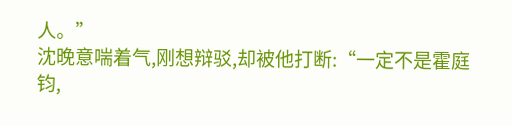人。”
沈晚意喘着气,刚想辩驳,却被他打断:“一定不是霍庭钧,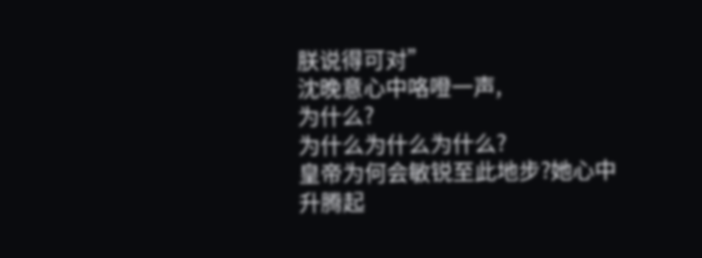朕说得可对”
沈晚意心中咯噔一声,
为什么?
为什么为什么为什么?
皇帝为何会敏锐至此地步?她心中升腾起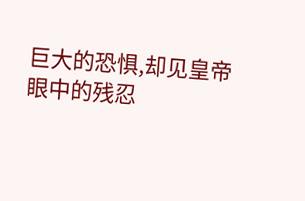巨大的恐惧,却见皇帝眼中的残忍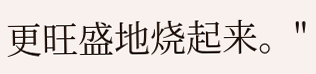更旺盛地烧起来。"